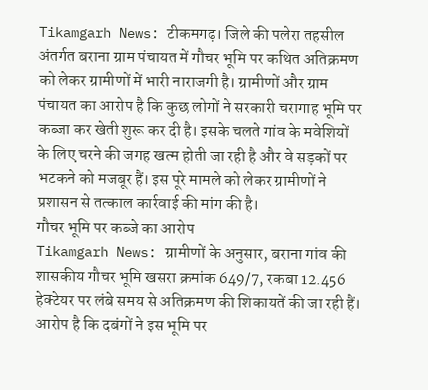Tikamgarh News: टीकमगढ़। जिले की पलेरा तहसील अंतर्गत बराना ग्राम पंचायत में गौचर भूमि पर कथित अतिक्रमण को लेकर ग्रामीणों में भारी नाराजगी है। ग्रामीणों और ग्राम पंचायत का आरोप है कि कुछ लोगों ने सरकारी चरागाह भूमि पर कब्जा कर खेती शुरू कर दी है। इसके चलते गांव के मवेशियों के लिए चरने की जगह खत्म होती जा रही है और वे सड़कों पर भटकने को मजबूर हैं। इस पूरे मामले को लेकर ग्रामीणों ने प्रशासन से तत्काल कार्रवाई की मांग की है।
गौचर भूमि पर कब्जे का आरोप
Tikamgarh News: ग्रामीणों के अनुसार, बराना गांव की शासकीय गौचर भूमि खसरा क्रमांक 649/7, रकबा 12.456 हेक्टेयर पर लंबे समय से अतिक्रमण की शिकायतें की जा रही हैं। आरोप है कि दबंगों ने इस भूमि पर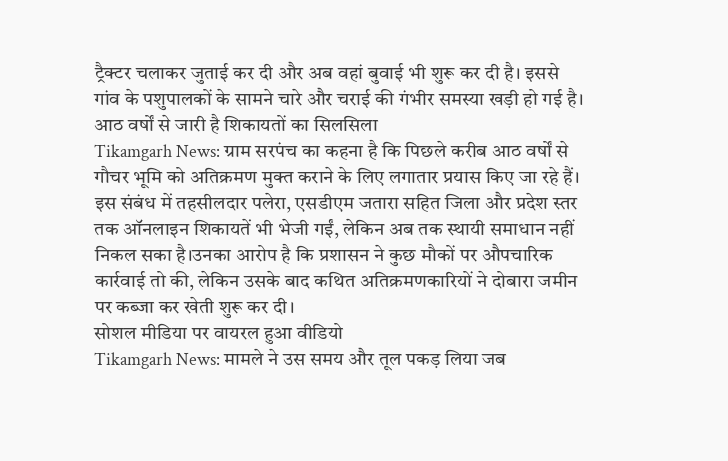ट्रैक्टर चलाकर जुताई कर दी और अब वहां बुवाई भी शुरू कर दी है। इससे गांव के पशुपालकों के सामने चारे और चराई की गंभीर समस्या खड़ी हो गई है।
आठ वर्षों से जारी है शिकायतों का सिलसिला
Tikamgarh News: ग्राम सरपंच का कहना है कि पिछले करीब आठ वर्षों से गौचर भूमि को अतिक्रमण मुक्त कराने के लिए लगातार प्रयास किए जा रहे हैं। इस संबंध में तहसीलदार पलेरा, एसडीएम जतारा सहित जिला और प्रदेश स्तर तक ऑनलाइन शिकायतें भी भेजी गईं, लेकिन अब तक स्थायी समाधान नहीं निकल सका है।उनका आरोप है कि प्रशासन ने कुछ मौकों पर औपचारिक कार्रवाई तो की, लेकिन उसके बाद कथित अतिक्रमणकारियों ने दोबारा जमीन पर कब्जा कर खेती शुरू कर दी।
सोशल मीडिया पर वायरल हुआ वीडियो
Tikamgarh News: मामले ने उस समय और तूल पकड़ लिया जब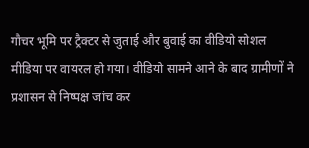गौचर भूमि पर ट्रैक्टर से जुताई और बुवाई का वीडियो सोशल मीडिया पर वायरल हो गया। वीडियो सामने आने के बाद ग्रामीणों ने प्रशासन से निष्पक्ष जांच कर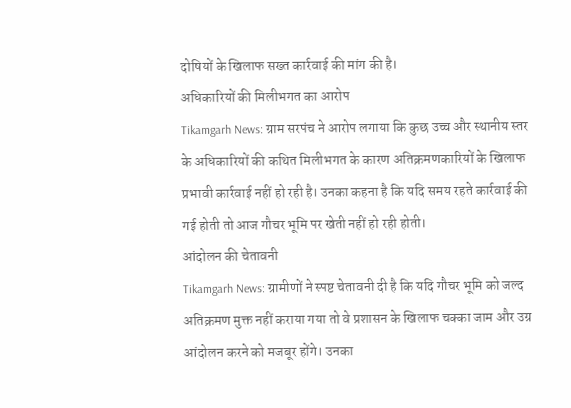दोषियों के खिलाफ सख्त कार्रवाई की मांग की है।
अधिकारियों की मिलीभगत का आरोप
Tikamgarh News: ग्राम सरपंच ने आरोप लगाया कि कुछ उच्च और स्थानीय स्तर के अधिकारियों की कथित मिलीभगत के कारण अतिक्रमणकारियों के खिलाफ प्रभावी कार्रवाई नहीं हो रही है। उनका कहना है कि यदि समय रहते कार्रवाई की गई होती तो आज गौचर भूमि पर खेती नहीं हो रही होती।
आंदोलन की चेतावनी
Tikamgarh News: ग्रामीणों ने स्पष्ट चेतावनी दी है कि यदि गौचर भूमि को जल्द अतिक्रमण मुक्त नहीं कराया गया तो वे प्रशासन के खिलाफ चक्का जाम और उग्र आंदोलन करने को मजबूर होंगे। उनका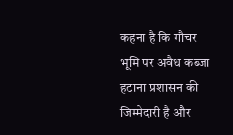कहना है कि गौचर भूमि पर अवैध कब्जा हटाना प्रशासन की जिम्मेदारी है और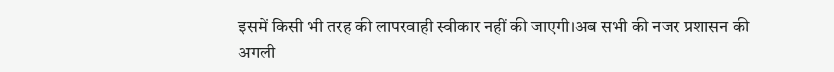इसमें किसी भी तरह की लापरवाही स्वीकार नहीं की जाएगी।अब सभी की नजर प्रशासन की अगली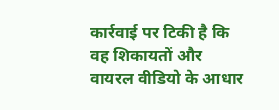कार्रवाई पर टिकी है कि वह शिकायतों और वायरल वीडियो के आधार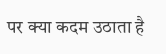पर क्या कदम उठाता है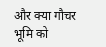और क्या गौचर भूमि को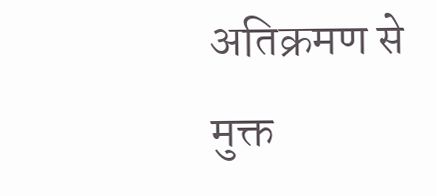अतिक्रमण से मुक्त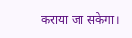कराया जा सकेगा।